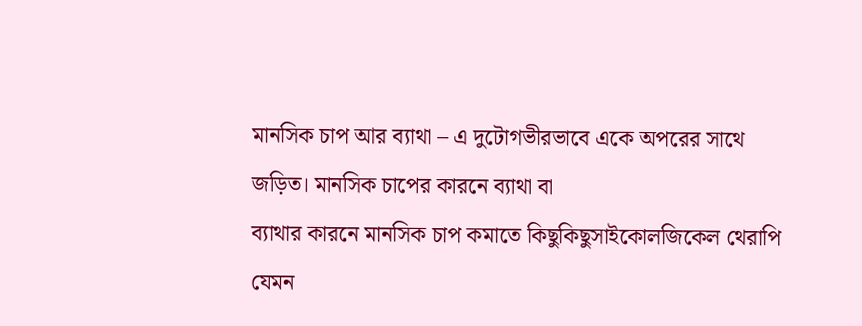মানসিক চাপ আর ব্যাথা – এ দুটোগভীরভাবে একে অপরের সাথে জড়িত। মানসিক চাপের কারনে ব্যাথা বা
ব্যাথার কারনে মানসিক চাপ কমাতে কিছুকিছুসাইকোলজিকেল থেরাপি যেমন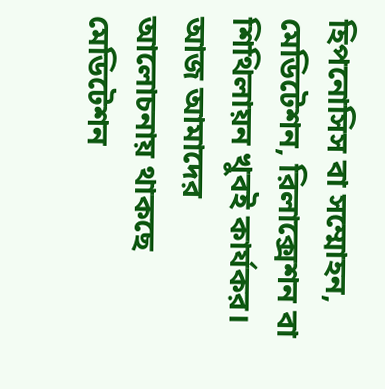হিপনোসিস বা সম্মোহন,
মেডিটেশন, রিলাক্সেশন বা শিথিলায়ন খুবই কার্যকর।
আজ আমাদের আলোচনায় থাকছে মেডিটেশন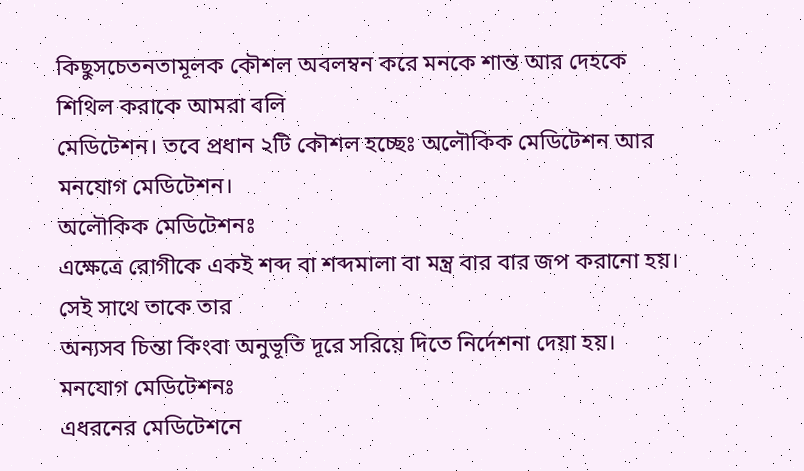কিছুসচেতনতামূলক কৌশল অবলম্বন করে মনকে শান্ত আর দেহকে শিথিল করাকে আমরা বলি
মেডিটেশন। তবে প্রধান ২টি কৌশল হচ্ছেঃ অলৌকিক মেডিটেশন আর মনযোগ মেডিটেশন।
অলৌকিক মেডিটেশনঃ
এক্ষেত্রে রোগীকে একই শব্দ বা শব্দমালা বা মন্ত্র বার বার জপ করানো হয়। সেই সাথে তাকে তার
অন্যসব চিন্তা কিংবা অনুভূতি দূরে সরিয়ে দিতে নির্দেশনা দেয়া হয়।
মনযোগ মেডিটেশনঃ
এধরনের মেডিটেশনে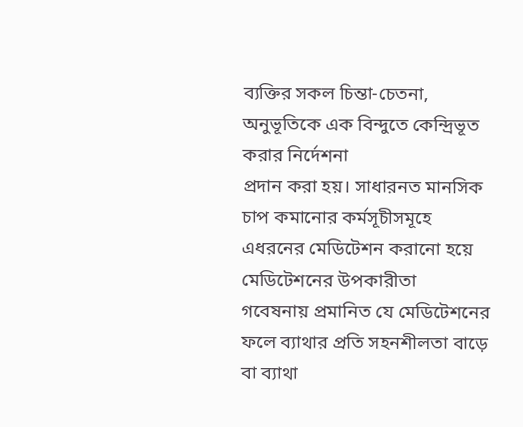ব্যক্তির সকল চিন্তা-চেতনা, অনুভূতিকে এক বিন্দুতে কেন্দ্রিভূত করার নির্দেশনা
প্রদান করা হয়। সাধারনত মানসিক চাপ কমানোর কর্মসূচীসমূহে এধরনের মেডিটেশন করানো হয়ে
মেডিটেশনের উপকারীতা
গবেষনায় প্রমানিত যে মেডিটেশনের ফলে ব্যাথার প্রতি সহনশীলতা বাড়ে বা ব্যাথা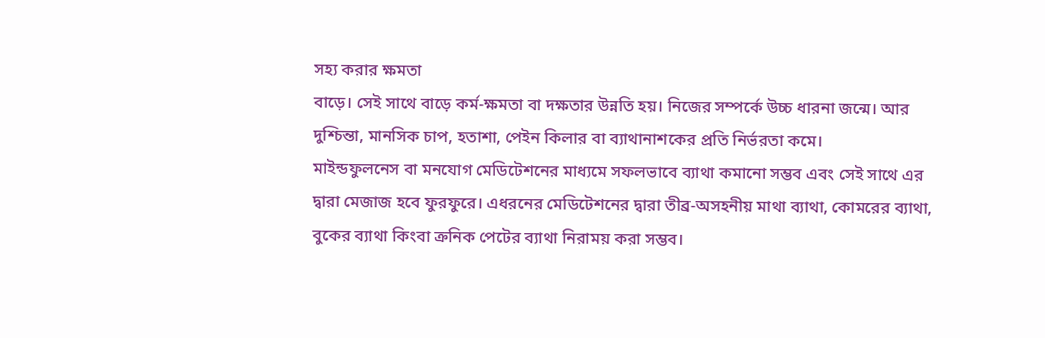সহ্য করার ক্ষমতা
বাড়ে। সেই সাথে বাড়ে কর্ম-ক্ষমতা বা দক্ষতার উন্নতি হয়। নিজের সম্পর্কে উচ্চ ধারনা জন্মে। আর
দুশ্চিন্তা, মানসিক চাপ, হতাশা, পেইন কিলার বা ব্যাথানাশকের প্রতি নির্ভরতা কমে।
মাইন্ডফুলনেস বা মনযোগ মেডিটেশনের মাধ্যমে সফলভাবে ব্যাথা কমানো সম্ভব এবং সেই সাথে এর
দ্বারা মেজাজ হবে ফুরফুরে। এধরনের মেডিটেশনের দ্বারা তীব্র-অসহনীয় মাথা ব্যাথা, কোমরের ব্যাথা,
বুকের ব্যাথা কিংবা ক্রনিক পেটের ব্যাথা নিরাময় করা সম্ভব।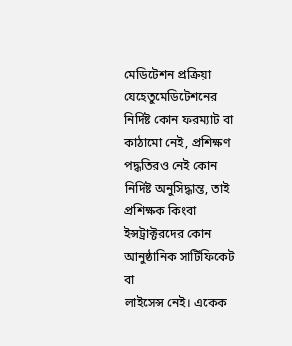মেডিটেশন প্রক্রিয়া
যেহেতুমেডিটেশনের নির্দিষ্ট কোন ফরম্যাট বা কাঠামো নেই, প্রশিক্ষণ পদ্ধতিরও নেই কোন
নির্দিষ্ট অনুসিদ্ধান্ত, তাই প্রশিক্ষক কিংবা ইন্সট্রাক্টরদের কোন আনুষ্ঠানিক সার্টিফিকেট বা
লাইসেন্স নেই। একেক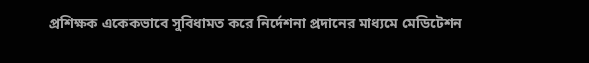প্রশিক্ষক একেকভাবে সুবিধামত করে নির্দেশনা প্রদানের মাধ্যমে মেডিটেশন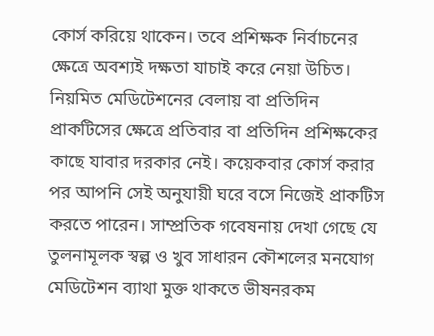কোর্স করিয়ে থাকেন। তবে প্রশিক্ষক নির্বাচনের ক্ষেত্রে অবশ্যই দক্ষতা যাচাই করে নেয়া উচিত।
নিয়মিত মেডিটেশনের বেলায় বা প্রতিদিন প্রাকটিসের ক্ষেত্রে প্রতিবার বা প্রতিদিন প্রশিক্ষকের
কাছে যাবার দরকার নেই। কয়েকবার কোর্স করার পর আপনি সেই অনুযায়ী ঘরে বসে নিজেই প্রাকটিস
করতে পারেন। সাম্প্রতিক গবেষনায় দেখা গেছে যে তুলনামূলক স্বল্প ও খুব সাধারন কৌশলের মনযোগ
মেডিটেশন ব্যাথা মুক্ত থাকতে ভীষনরকম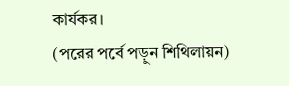কার্যকর।
(পরের পর্বে পড়ুন শিথিলায়ন)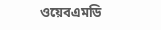ওয়েবএমডি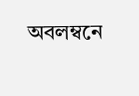অবলম্বনে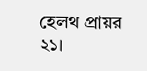হেলথ প্রায়র ২১।